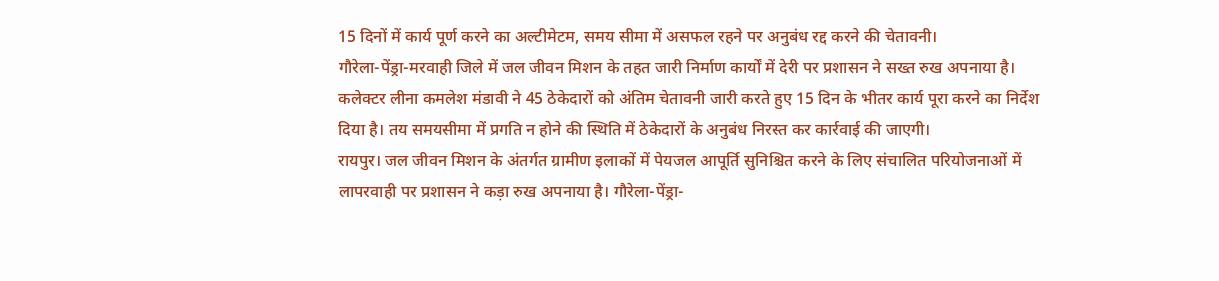15 दिनों में कार्य पूर्ण करने का अल्टीमेटम, समय सीमा में असफल रहने पर अनुबंध रद्द करने की चेतावनी।
गौरेला-पेंड्रा-मरवाही जिले में जल जीवन मिशन के तहत जारी निर्माण कार्यों में देरी पर प्रशासन ने सख्त रुख अपनाया है। कलेक्टर लीना कमलेश मंडावी ने 45 ठेकेदारों को अंतिम चेतावनी जारी करते हुए 15 दिन के भीतर कार्य पूरा करने का निर्देश दिया है। तय समयसीमा में प्रगति न होने की स्थिति में ठेकेदारों के अनुबंध निरस्त कर कार्रवाई की जाएगी।
रायपुर। जल जीवन मिशन के अंतर्गत ग्रामीण इलाकों में पेयजल आपूर्ति सुनिश्चित करने के लिए संचालित परियोजनाओं में लापरवाही पर प्रशासन ने कड़ा रुख अपनाया है। गौरेला-पेंड्रा-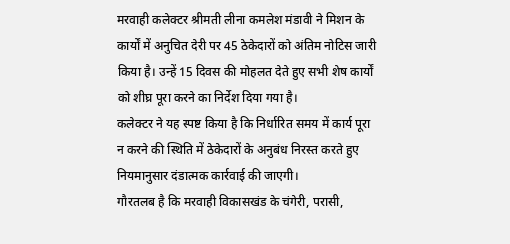मरवाही कलेक्टर श्रीमती लीना कमलेश मंडावी ने मिशन के कार्यों में अनुचित देरी पर 45 ठेकेदारों को अंतिम नोटिस जारी किया है। उन्हें 15 दिवस की मोहलत देते हुए सभी शेष कार्यों को शीघ्र पूरा करने का निर्देश दिया गया है।
कलेक्टर ने यह स्पष्ट किया है कि निर्धारित समय में कार्य पूरा न करने की स्थिति में ठेकेदारों के अनुबंध निरस्त करते हुए नियमानुसार दंडात्मक कार्रवाई की जाएगी।
गौरतलब है कि मरवाही विकासखंड के चंगेरी, परासी,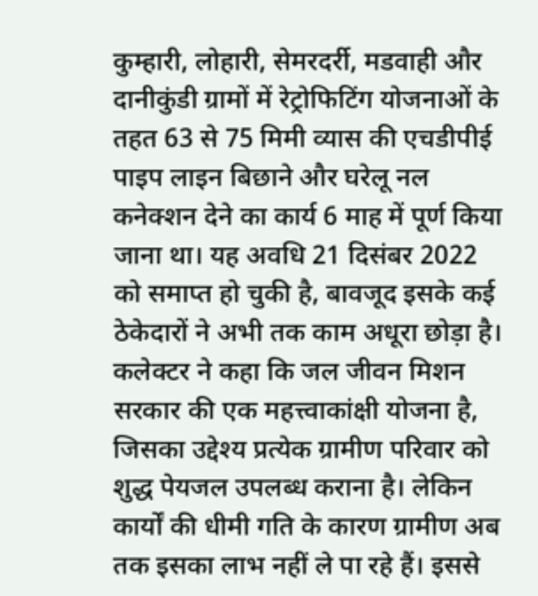कुम्हारी, लोहारी, सेमरदर्री, मडवाही और दानीकुंडी ग्रामों में रेट्रोफिटिंग योजनाओं के तहत 63 से 75 मिमी व्यास की एचडीपीई पाइप लाइन बिछाने और घरेलू नल कनेक्शन देने का कार्य 6 माह में पूर्ण किया जाना था। यह अवधि 21 दिसंबर 2022 को समाप्त हो चुकी है, बावजूद इसके कई ठेकेदारों ने अभी तक काम अधूरा छोड़ा है।
कलेक्टर ने कहा कि जल जीवन मिशन सरकार की एक महत्त्वाकांक्षी योजना है, जिसका उद्देश्य प्रत्येक ग्रामीण परिवार को शुद्ध पेयजल उपलब्ध कराना है। लेकिन कार्यों की धीमी गति के कारण ग्रामीण अब तक इसका लाभ नहीं ले पा रहे हैं। इससे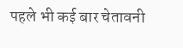पहले भी कई बार चेतावनी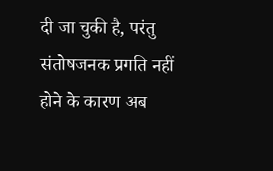दी जा चुकी है, परंतु संतोषजनक प्रगति नहीं होने के कारण अब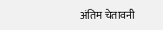अंतिम चेतावनी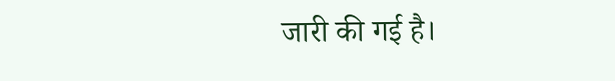जारी की गई है।